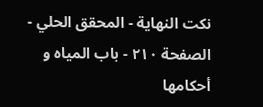نكت النهاية - المحقق الحلي - الصفحة ٢١٠ - باب المياه و أحكامها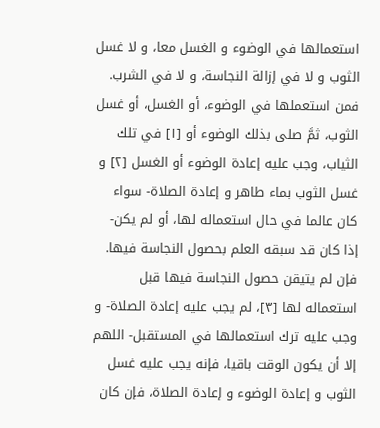استعمالها في الوضوء و الغسل معا، و لا غسل الثوب و لا في إزالة النجاسة، و لا في الشرب.
فمن استعملها في الوضوء، أو الغسل، أو غسل الثوب، ثمَّ صلى بذلك الوضوء أو [١] في تلك الثياب، وجب عليه إعادة الوضوء أو الغسل [٢] و غسل الثوب بماء طاهر و إعادة الصلاة- سواء كان عالما في حال استعماله لها، أو لم يكن- إذا كان قد سبقه العلم بحصول النجاسة فيها.
فإن لم يتيقن حصول النجاسة فيها قبل استعماله لها [٣]، لم يجب عليه إعادة الصلاة- و وجب عليه ترك استعمالها في المستقبل- اللهم إلا أن يكون الوقت باقيا، فإنه يجب عليه غسل الثوب و إعادة الوضوء و إعادة الصلاة، فإن كان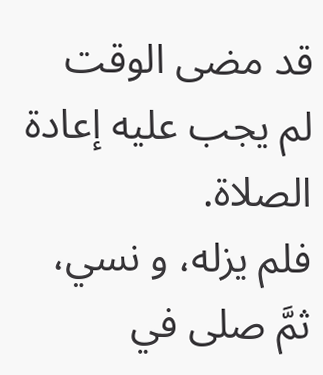قد مضى الوقت لم يجب عليه إعادة الصلاة.
فلم يزله، و نسي، ثمَّ صلى في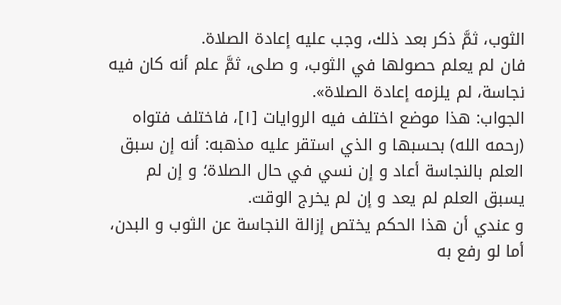الثوب، ثمَّ ذكر بعد ذلك، وجب عليه إعادة الصلاة.
فان لم يعلم حصولها في الثوب، و صلى، ثمَّ علم أنه كان فيه نجاسة، لم يلزمه إعادة الصلاة».
الجواب: هذا موضع اختلف فيه الروايات [١]، فاختلف فتواه (رحمه الله) بحسبها و الذي استقر عليه مذهبه: أنه إن سبق العلم بالنجاسة أعاد و إن نسي في حال الصلاة؛ و إن لم يسبق العلم لم يعد و إن لم يخرج الوقت.
و عندي أن هذا الحكم يختص إزالة النجاسة عن الثوب و البدن، أما لو رفع به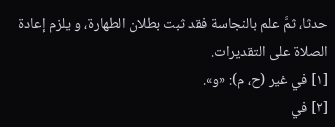حدثا، ثمَّ علم بالنجاسة فقد ثبت بطلان الطهارة، و يلزم إعادة الصلاة على التقديرات.
[١] في غير (ح، م): «و».
[٢] في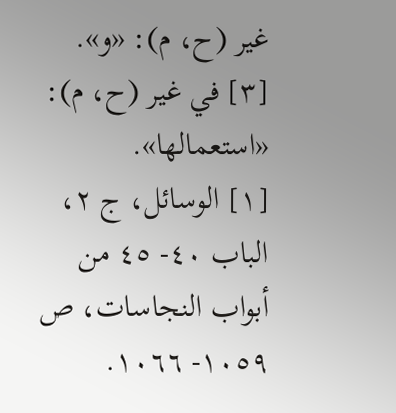غير (ح، م): «و».
[٣] في غير (ح، م): «استعمالها».
[١] الوسائل، ج ٢، الباب ٤٠- ٤٥ من أبواب النجاسات، ص ١٠٥٩- ١٠٦٦.